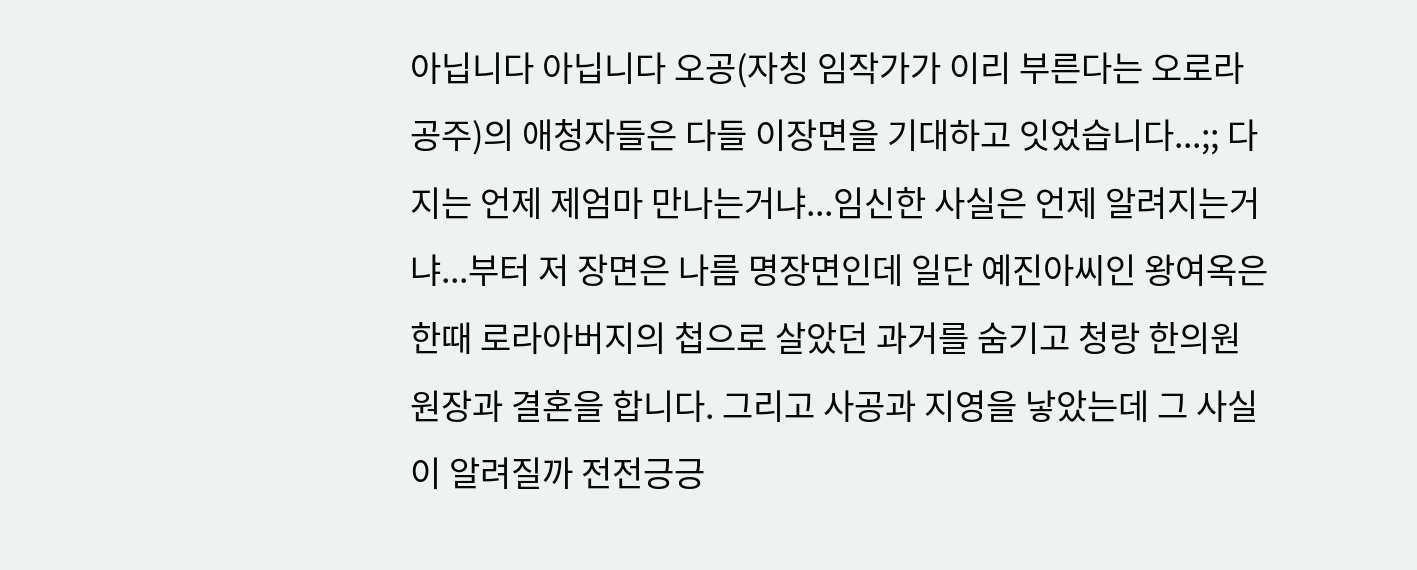아닙니다 아닙니다 오공(자칭 임작가가 이리 부른다는 오로라 공주)의 애청자들은 다들 이장면을 기대하고 잇었습니다...;; 다지는 언제 제엄마 만나는거냐...임신한 사실은 언제 알려지는거냐...부터 저 장면은 나름 명장면인데 일단 예진아씨인 왕여옥은 한때 로라아버지의 첩으로 살았던 과거를 숨기고 청랑 한의원 원장과 결혼을 합니다. 그리고 사공과 지영을 낳았는데 그 사실이 알려질까 전전긍긍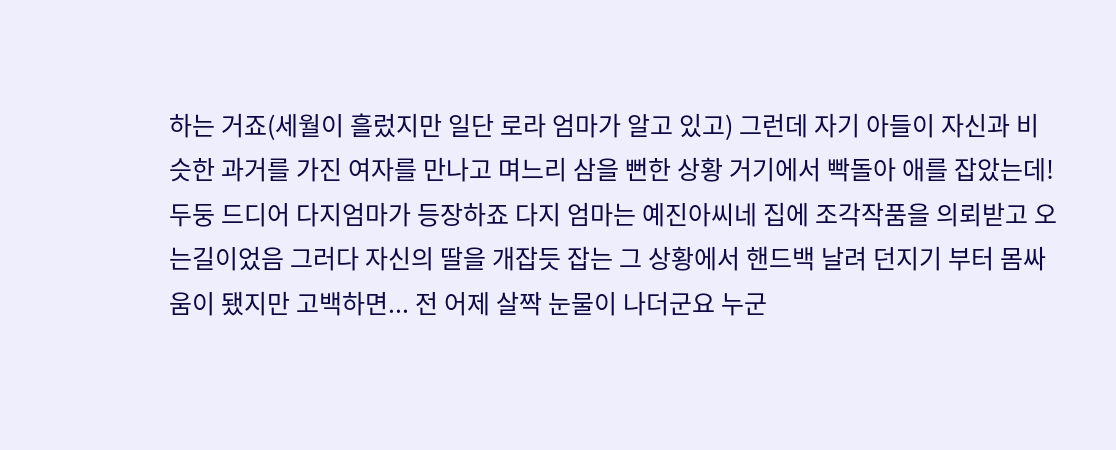하는 거죠(세월이 흘렀지만 일단 로라 엄마가 알고 있고) 그런데 자기 아들이 자신과 비슷한 과거를 가진 여자를 만나고 며느리 삼을 뻔한 상황 거기에서 빡돌아 애를 잡았는데! 두둥 드디어 다지엄마가 등장하죠 다지 엄마는 예진아씨네 집에 조각작품을 의뢰받고 오는길이었음 그러다 자신의 딸을 개잡듯 잡는 그 상황에서 핸드백 날려 던지기 부터 몸싸움이 됐지만 고백하면... 전 어제 살짝 눈물이 나더군요 누군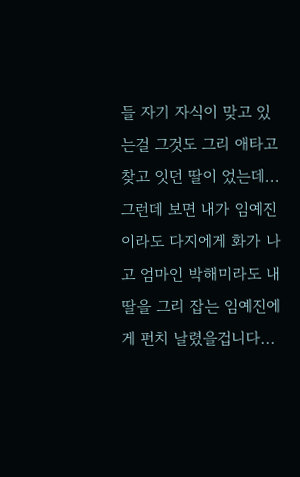들 자기 자식이 맞고 있는걸 그것도 그리 애타고 찾고 잇던 딸이 었는데... 그런데 보면 내가 임예진이라도 다지에게 화가 나고 엄마인 박해미라도 내딸을 그리 잡는 임예진에게 펀치 날렸을겁니다...